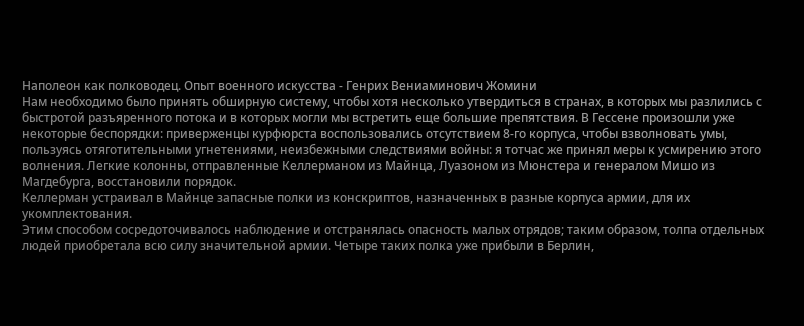Наполеон как полководец. Опыт военного искусства - Генрих Вениаминович Жомини
Нам необходимо было принять обширную систему, чтобы хотя несколько утвердиться в странах, в которых мы разлились с быстротой разъяренного потока и в которых могли мы встретить еще большие препятствия. В Гессене произошли уже некоторые беспорядки: приверженцы курфюрста воспользовались отсутствием 8-го корпуса, чтобы взволновать умы, пользуясь отяготительными угнетениями, неизбежными следствиями войны: я тотчас же принял меры к усмирению этого волнения. Легкие колонны, отправленные Келлерманом из Майнца, Луазоном из Мюнстера и генералом Мишо из Магдебурга, восстановили порядок.
Келлерман устраивал в Майнце запасные полки из конскриптов, назначенных в разные корпуса армии, для их укомплектования.
Этим способом сосредоточивалось наблюдение и отстранялась опасность малых отрядов; таким образом, толпа отдельных людей приобретала всю силу значительной армии. Четыре таких полка уже прибыли в Берлин,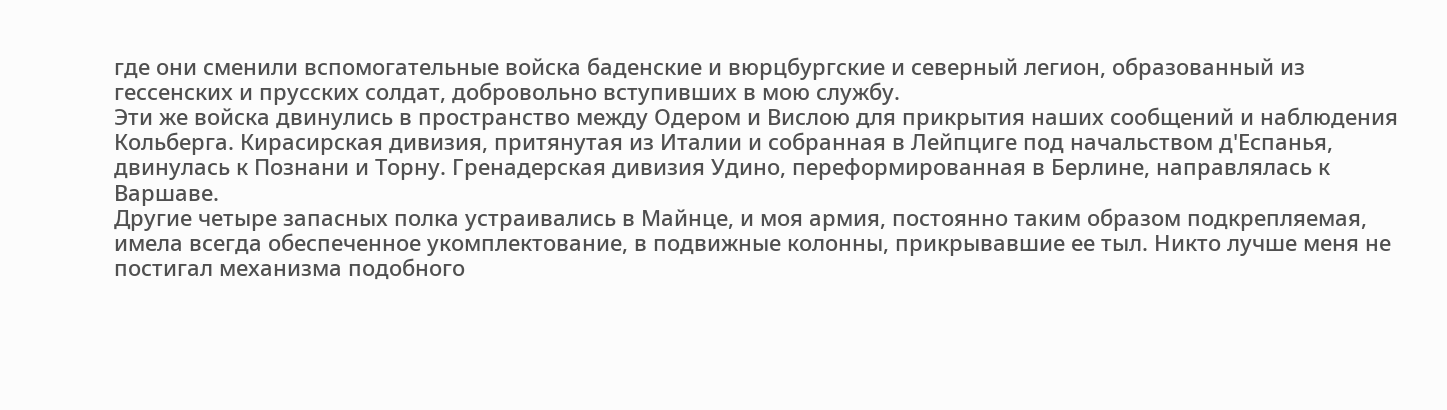где они сменили вспомогательные войска баденские и вюрцбургские и северный легион, образованный из гессенских и прусских солдат, добровольно вступивших в мою службу.
Эти же войска двинулись в пространство между Одером и Вислою для прикрытия наших сообщений и наблюдения Кольберга. Кирасирская дивизия, притянутая из Италии и собранная в Лейпциге под начальством д'Еспанья, двинулась к Познани и Торну. Гренадерская дивизия Удино, переформированная в Берлине, направлялась к Варшаве.
Другие четыре запасных полка устраивались в Майнце, и моя армия, постоянно таким образом подкрепляемая, имела всегда обеспеченное укомплектование, в подвижные колонны, прикрывавшие ее тыл. Никто лучше меня не постигал механизма подобного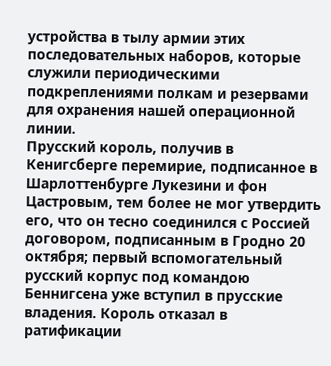устройства в тылу армии этих последовательных наборов, которые служили периодическими подкреплениями полкам и резервами для охранения нашей операционной линии.
Прусский король, получив в Кенигсберге перемирие, подписанное в Шарлоттенбурге Лукезини и фон Цастровым, тем более не мог утвердить его, что он тесно соединился с Россией договором, подписанным в Гродно 20 октября; первый вспомогательный русский корпус под командою Беннигсена уже вступил в прусские владения. Король отказал в ратификации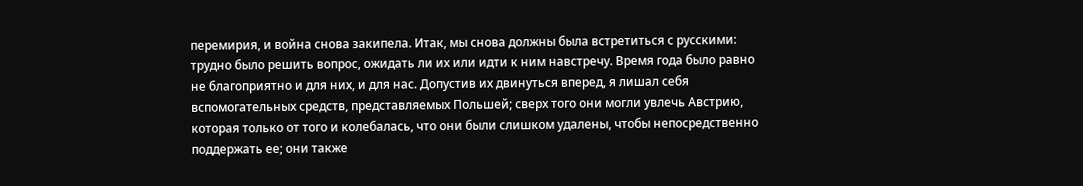перемирия, и война снова закипела. Итак, мы снова должны была встретиться с русскими: трудно было решить вопрос, ожидать ли их или идти к ним навстречу. Время года было равно не благоприятно и для них, и для нас. Допустив их двинуться вперед, я лишал себя вспомогательных средств, представляемых Польшей; сверх того они могли увлечь Австрию, которая только от того и колебалась, что они были слишком удалены, чтобы непосредственно поддержать ее; они также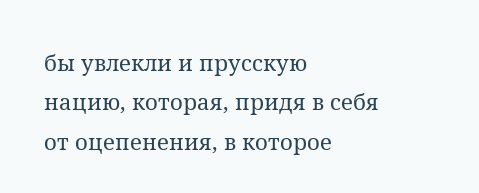бы увлекли и прусскую нацию, которая, придя в себя от оцепенения, в которое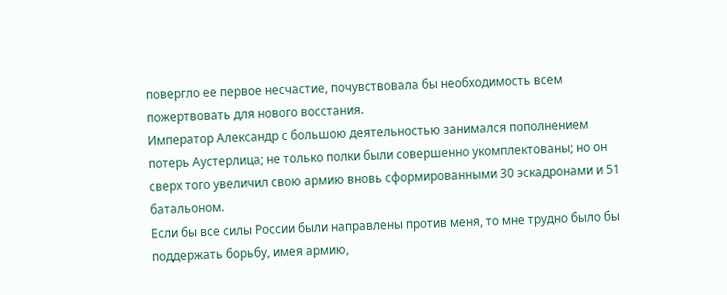повергло ее первое несчастие, почувствовала бы необходимость всем пожертвовать для нового восстания.
Император Александр с большою деятельностью занимался пополнением потерь Аустерлица; не только полки были совершенно укомплектованы; но он сверх того увеличил свою армию вновь сформированными 30 эскадронами и 51 батальоном.
Если бы все силы России были направлены против меня, то мне трудно было бы поддержать борьбу, имея армию,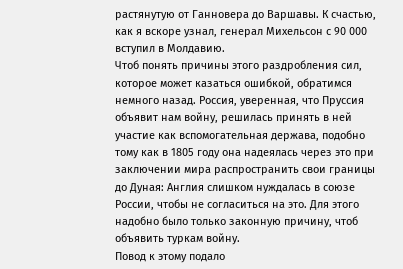растянутую от Ганновера до Варшавы. К счастью, как я вскоре узнал, генерал Михельсон с 90 000 вступил в Молдавию.
Чтоб понять причины этого раздробления сил, которое может казаться ошибкой, обратимся немного назад. Россия, уверенная, что Пруссия объявит нам войну, решилась принять в ней участие как вспомогательная держава, подобно тому как в 1805 году она надеялась через это при заключении мира распространить свои границы до Дуная: Англия слишком нуждалась в союзе России, чтобы не согласиться на это. Для этого надобно было только законную причину, чтоб объявить туркам войну.
Повод к этому подало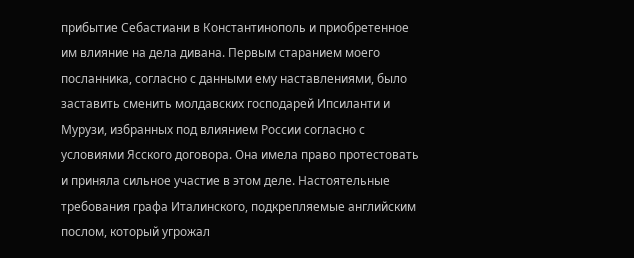прибытие Себастиани в Константинополь и приобретенное им влияние на дела дивана. Первым старанием моего посланника, согласно с данными ему наставлениями, было заставить сменить молдавских господарей Ипсиланти и Мурузи, избранных под влиянием России согласно с условиями Ясского договора. Она имела право протестовать и приняла сильное участие в этом деле. Настоятельные требования графа Италинского, подкрепляемые английским послом, который угрожал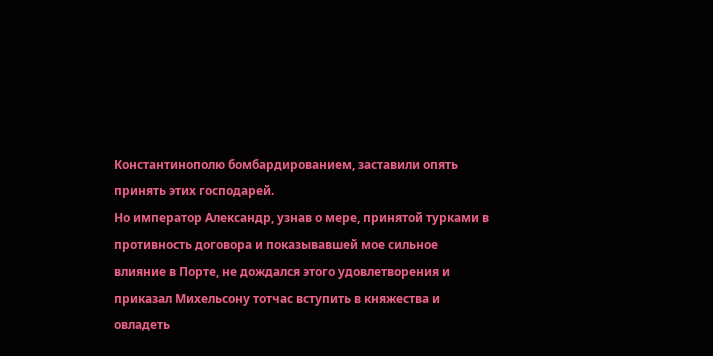Константинополю бомбардированием, заставили опять принять этих господарей.
Но император Александр, узнав о мере, принятой турками в противность договора и показывавшей мое сильное влияние в Порте, не дождался этого удовлетворения и приказал Михельсону тотчас вступить в княжества и овладеть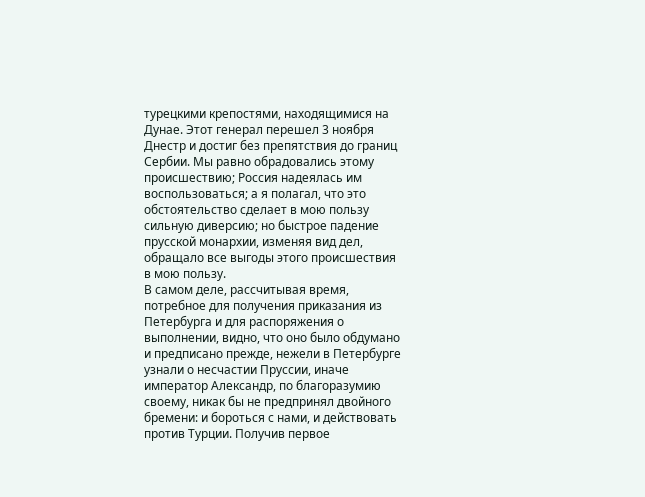турецкими крепостями, находящимися на Дунае. Этот генерал перешел 3 ноября Днестр и достиг без препятствия до границ Сербии. Мы равно обрадовались этому происшествию; Россия надеялась им воспользоваться; а я полагал, что это обстоятельство сделает в мою пользу сильную диверсию; но быстрое падение прусской монархии, изменяя вид дел, обращало все выгоды этого происшествия в мою пользу.
В самом деле, рассчитывая время, потребное для получения приказания из Петербурга и для распоряжения о выполнении, видно, что оно было обдумано и предписано прежде, нежели в Петербурге узнали о несчастии Пруссии, иначе император Александр, по благоразумию своему, никак бы не предпринял двойного бремени: и бороться с нами, и действовать против Турции. Получив первое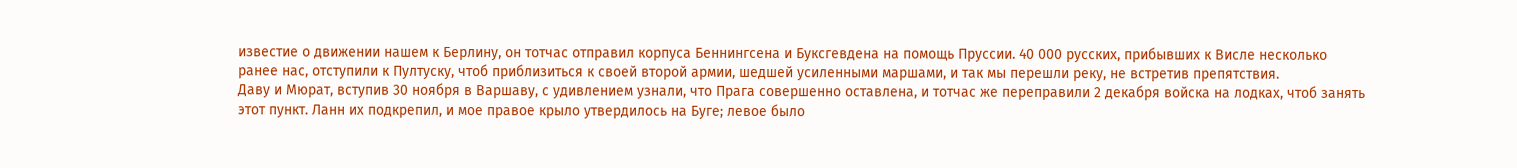известие о движении нашем к Берлину, он тотчас отправил корпуса Беннингсена и Буксгевдена на помощь Пруссии. 40 000 русских, прибывших к Висле несколько ранее нас, отступили к Пултуску, чтоб приблизиться к своей второй армии, шедшей усиленными маршами, и так мы перешли реку, не встретив препятствия.
Даву и Мюрат, вступив 30 ноября в Варшаву, с удивлением узнали, что Прага совершенно оставлена, и тотчас же переправили 2 декабря войска на лодках, чтоб занять этот пункт. Ланн их подкрепил, и мое правое крыло утвердилось на Буге; левое было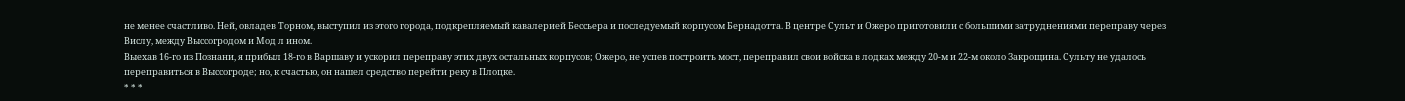не менее счастливо. Ней, овладев Торном, выступил из этого города, подкрепляемый кавалерией Бессьера и последуемый корпусом Бернадотта. В центре Сульт и Ожеро приготовили с большими затруднениями переправу через Вислу, между Выссогродом и Мод л ином.
Выехав 16-го из Познани, я прибыл 18-го в Варшаву и ускорил переправу этих двух остальных корпусов; Ожеро, не успев построить мост, переправил свои войска в лодках между 20-м и 22-м около Закрощина. Сульту не удалось переправиться в Выссогроде; но, к счастью, он нашел средство перейти реку в Плоцке.
* * *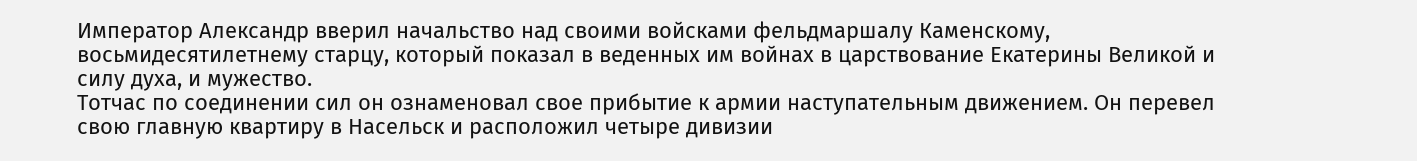Император Александр вверил начальство над своими войсками фельдмаршалу Каменскому, восьмидесятилетнему старцу, который показал в веденных им войнах в царствование Екатерины Великой и силу духа, и мужество.
Тотчас по соединении сил он ознаменовал свое прибытие к армии наступательным движением. Он перевел свою главную квартиру в Насельск и расположил четыре дивизии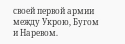своей первой армии между Укрою, Бугом и Наревом.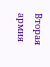Вторая армия